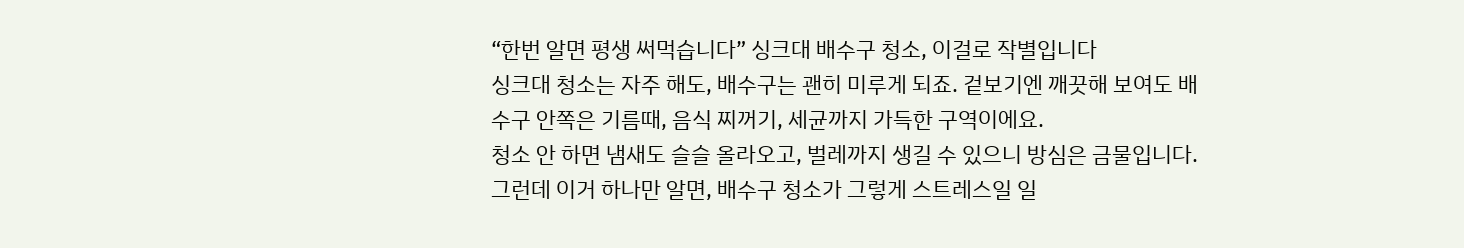“한번 알면 평생 써먹습니다” 싱크대 배수구 청소, 이걸로 작별입니다
싱크대 청소는 자주 해도, 배수구는 괜히 미루게 되죠. 겉보기엔 깨끗해 보여도 배수구 안쪽은 기름때, 음식 찌꺼기, 세균까지 가득한 구역이에요.
청소 안 하면 냄새도 슬슬 올라오고, 벌레까지 생길 수 있으니 방심은 금물입니다. 그런데 이거 하나만 알면, 배수구 청소가 그렇게 스트레스일 일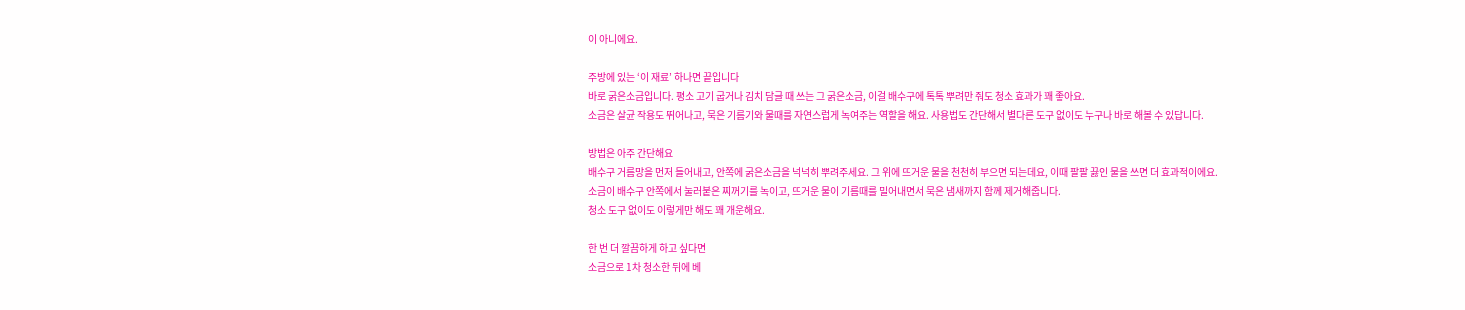이 아니에요.

주방에 있는 ‘이 재료’ 하나면 끝입니다
바로 굵은소금입니다. 평소 고기 굽거나 김치 담글 때 쓰는 그 굵은소금, 이걸 배수구에 톡톡 뿌려만 줘도 청소 효과가 꽤 좋아요.
소금은 살균 작용도 뛰어나고, 묵은 기름기와 물때를 자연스럽게 녹여주는 역할을 해요. 사용법도 간단해서 별다른 도구 없이도 누구나 바로 해볼 수 있답니다.

방법은 아주 간단해요
배수구 거름망을 먼저 들어내고, 안쪽에 굵은소금을 넉넉히 뿌려주세요. 그 위에 뜨거운 물을 천천히 부으면 되는데요, 이때 팔팔 끓인 물을 쓰면 더 효과적이에요.
소금이 배수구 안쪽에서 눌러붙은 찌꺼기를 녹이고, 뜨거운 물이 기름때를 밀어내면서 묵은 냄새까지 함께 제거해줍니다.
청소 도구 없이도 이렇게만 해도 꽤 개운해요.

한 번 더 깔끔하게 하고 싶다면
소금으로 1차 청소한 뒤에 베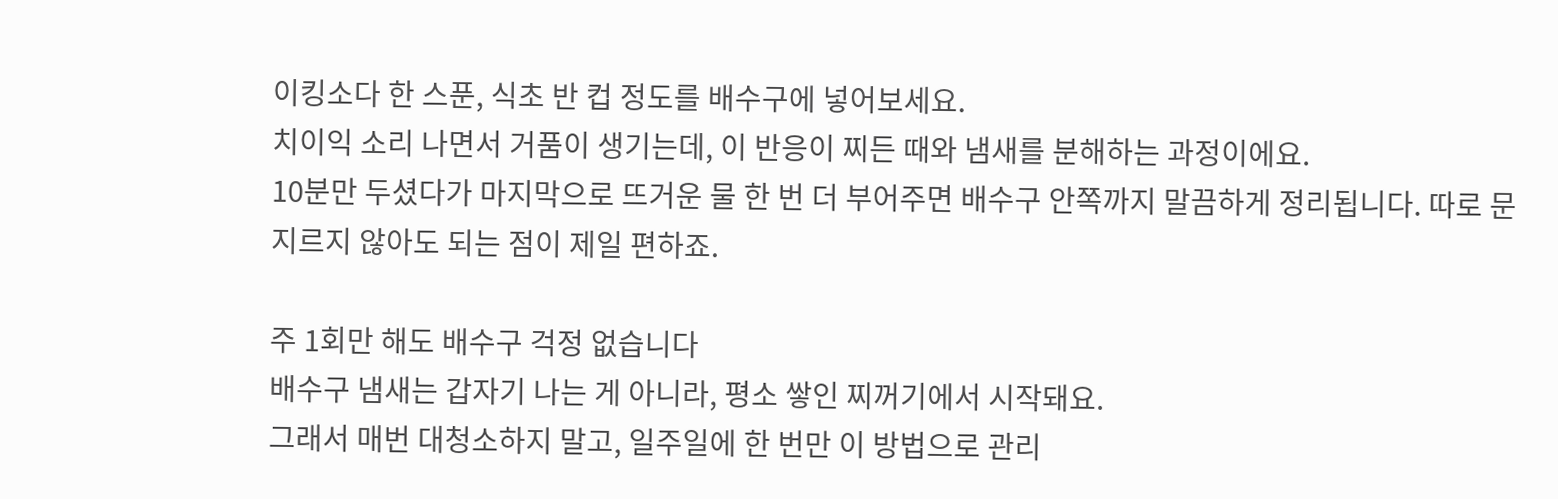이킹소다 한 스푼, 식초 반 컵 정도를 배수구에 넣어보세요.
치이익 소리 나면서 거품이 생기는데, 이 반응이 찌든 때와 냄새를 분해하는 과정이에요.
10분만 두셨다가 마지막으로 뜨거운 물 한 번 더 부어주면 배수구 안쪽까지 말끔하게 정리됩니다. 따로 문지르지 않아도 되는 점이 제일 편하죠.

주 1회만 해도 배수구 걱정 없습니다
배수구 냄새는 갑자기 나는 게 아니라, 평소 쌓인 찌꺼기에서 시작돼요.
그래서 매번 대청소하지 말고, 일주일에 한 번만 이 방법으로 관리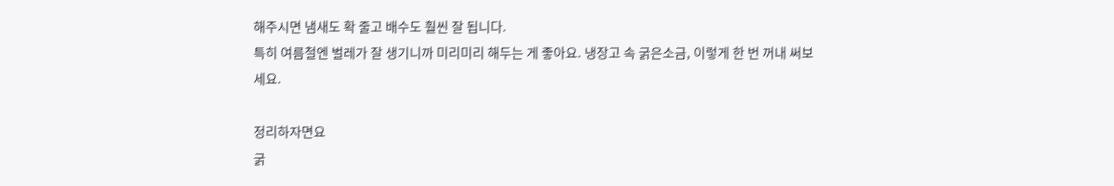해주시면 냄새도 확 줄고 배수도 훨씬 잘 됩니다.
특히 여름철엔 벌레가 잘 생기니까 미리미리 해두는 게 좋아요. 냉장고 속 굵은소금, 이렇게 한 번 꺼내 써보세요.

정리하자면요
굵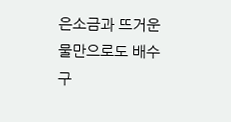은소금과 뜨거운 물만으로도 배수구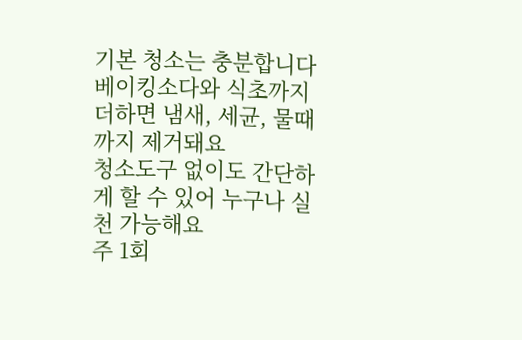기본 청소는 충분합니다
베이킹소다와 식초까지 더하면 냄새, 세균, 물때까지 제거돼요
청소도구 없이도 간단하게 할 수 있어 누구나 실천 가능해요
주 1회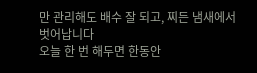만 관리해도 배수 잘 되고, 찌든 냄새에서 벗어납니다
오늘 한 번 해두면 한동안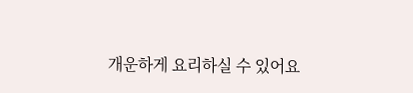개운하게 요리하실 수 있어요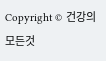Copyright © 건강의 모든것